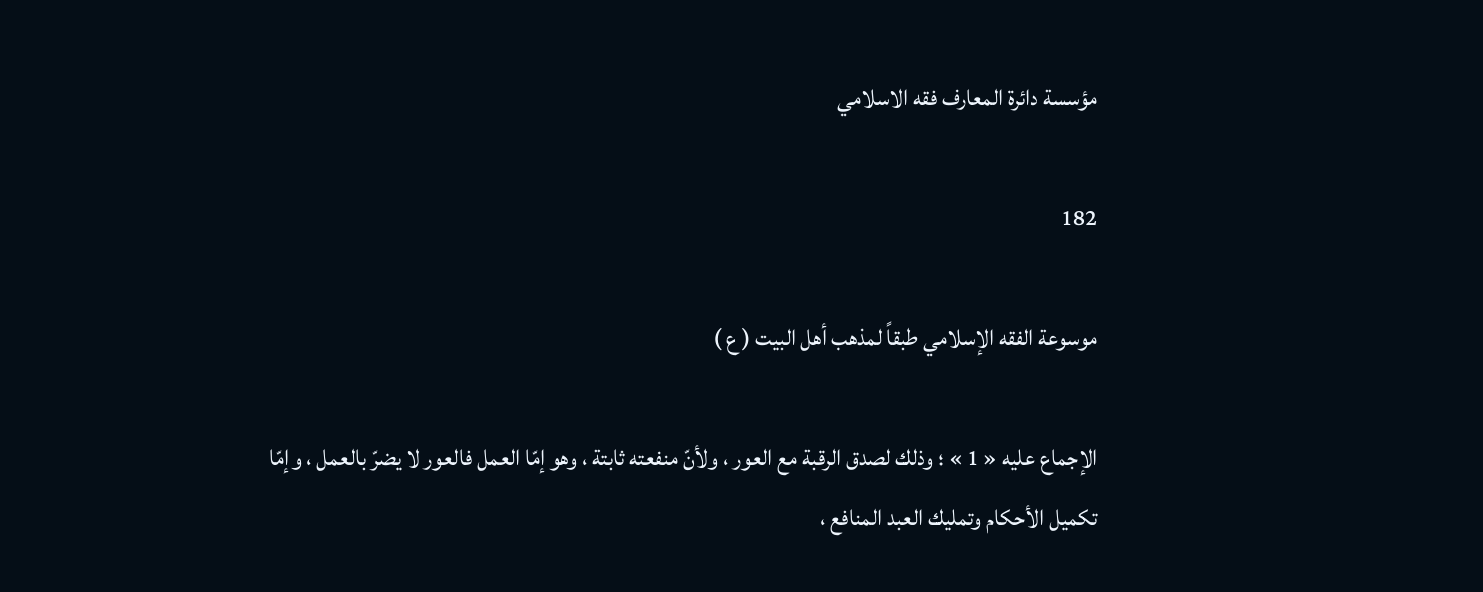مؤسسة دائرة المعارف فقه الاسلامي

182

موسوعة الفقه الإسلامي طبقاً لمذهب أهل البيت ( ع )

الإجماع عليه « 1 » ؛ وذلك لصدق الرقبة مع العور ، ولأنّ منفعته ثابتة ، وهو إمّا العمل فالعور لا يضرّ بالعمل ، وإمّا تكميل الأحكام وتمليك العبد المنافع ،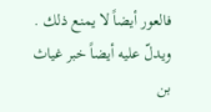فالعور أيضاً لا يمنع ذلك . ويدلّ عليه أيضاً خبر غياث بن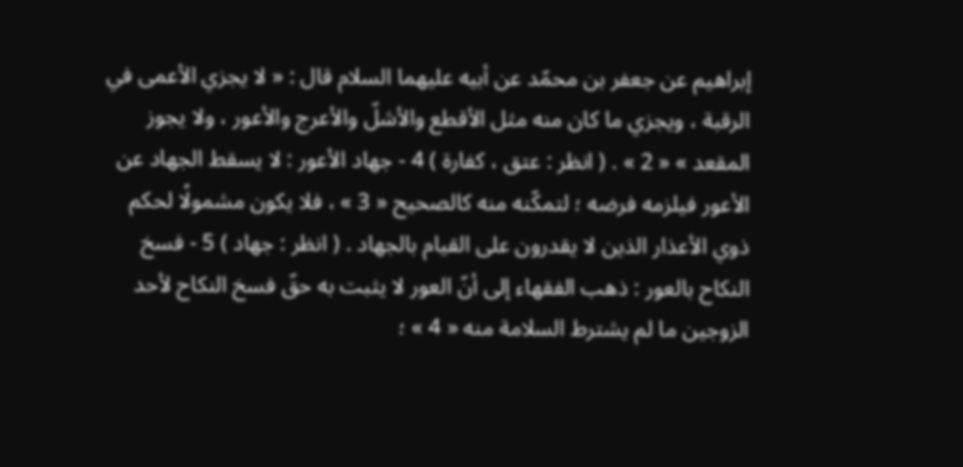إبراهيم عن جعفر بن محمّد عن أبيه عليهما السلام قال : « لا يجزي الأعمى في الرقبة ، ويجزي ما كان منه مثل الأقطع والأشلّ والأعرج والأعور ، ولا يجوز المقعد » « 2 » . ( انظر : عتق ، كفارة ) 4 - جهاد الأعور : لا يسقط الجهاد عن الأعور فيلزمه فرضه ؛ لتمكّنه منه كالصحيح « 3 » ، فلا يكون مشمولًا لحكم ذوي الأعذار الذين لا يقدرون على القيام بالجهاد . ( انظر : جهاد ) 5 - فسخ النكاح بالعور : ذهب الفقهاء إلى أنّ العور لا يثبت به حقّ فسخ النكاح لأحد الزوجين ما لم يشترط السلامة منه « 4 » ؛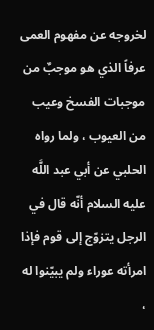لخروجه عن مفهوم العمى عرفاً الذي هو موجبٌ من موجبات الفسخ وعيب من العيوب ، ولما رواه الحلبي عن أبي عبد اللَّه عليه السلام أنّه قال في الرجل يتزوّج إلى قوم فإذا امرأته عوراء ولم يبيّنوا له ،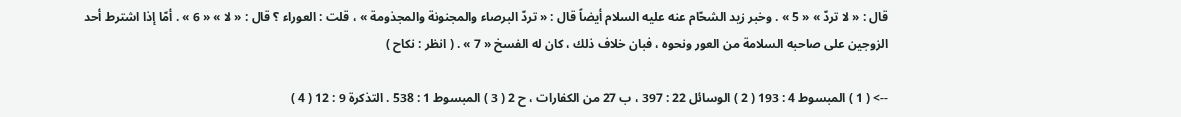قال : « لا تردّ » « 5 » . وخبر زيد الشحّام عنه عليه السلام أيضاً قال : « تردّ البرصاء والمجنونة والمجذومة » ، قلت : العوراء ؟ قال : « لا » « 6 » . أمّا إذا اشترط أحد الزوجين على صاحبه السلامة من العور ونحوه ، فبان خلاف ذلك ، كان له الفسخ « 7 » . ( انظر : نكاح )

--> ( 1 ) المبسوط 4 : 193 ( 2 ) الوسائل 22 : 397 ، ب 27 من الكفارات ، ح 2 ( 3 ) المبسوط 1 : 538 . التذكرة 9 : 12 ( 4 )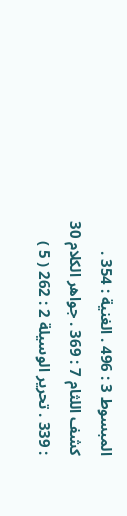المبسوط 3 : 496 . الغنية : 354 . كشف اللثام 7 : 369 . جواهر الكلام 30 : 339 . تحرير الوسيلة 2 : 262 ( 5 )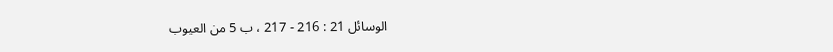الوسائل 21 : 216 - 217 ، ب 5 من العيوب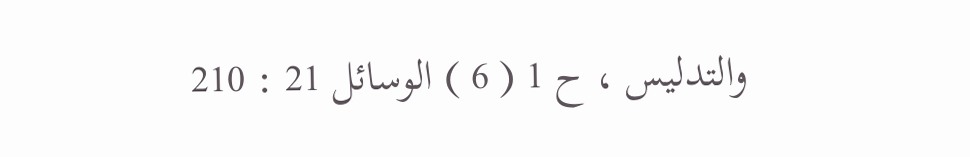والتدليس ، ح 1 ( 6 ) الوسائل 21 : 210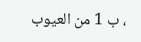، ب 1 من العيوب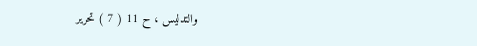والتدليس ، ح 11 ( 7 ) تحرير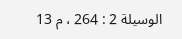الوسيلة 2 : 264 ، م 13